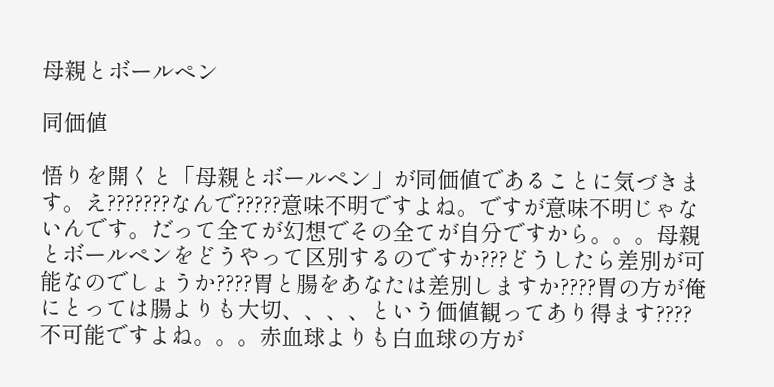母親とボールペン

同価値

悟りを開くと「母親とボールペン」が同価値であることに気づきます。え???????なんで?????意味不明ですよね。ですが意味不明じゃないんです。だって全てが幻想でその全てが自分ですから。。。母親とボールペンをどうやって区別するのですか???どうしたら差別が可能なのでしょうか????胃と腸をあなたは差別しますか????胃の方が俺にとっては腸よりも大切、、、、という価値観ってあり得ます????不可能ですよね。。。赤血球よりも白血球の方が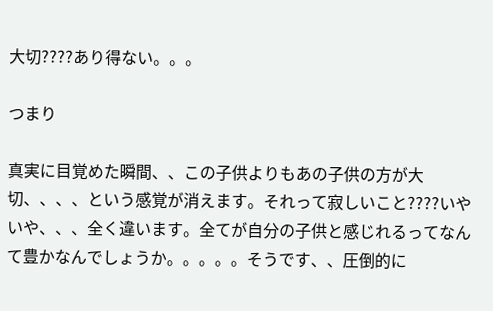大切????あり得ない。。。

つまり

真実に目覚めた瞬間、、この子供よりもあの子供の方が大切、、、、という感覚が消えます。それって寂しいこと????いやいや、、、全く違います。全てが自分の子供と感じれるってなんて豊かなんでしょうか。。。。。そうです、、圧倒的に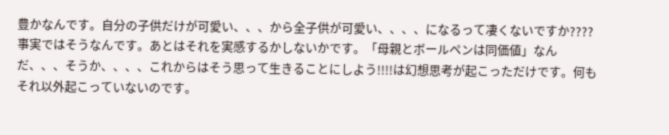豊かなんです。自分の子供だけが可愛い、、、から全子供が可愛い、、、、になるって凄くないですか????事実ではそうなんです。あとはそれを実感するかしないかです。「母親とボールペンは同価値」なんだ、、、そうか、、、、これからはそう思って生きることにしよう!!!!は幻想思考が起こっただけです。何もそれ以外起こっていないのです。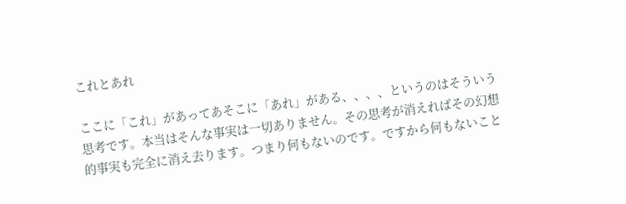これとあれ

ここに「これ」があってあそこに「あれ」がある、、、、というのはそういう思考です。本当はそんな事実は一切ありません。その思考が消えればその幻想的事実も完全に消え去ります。つまり何もないのです。ですから何もないこと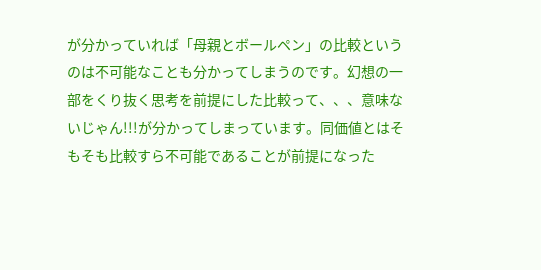が分かっていれば「母親とボールペン」の比較というのは不可能なことも分かってしまうのです。幻想の一部をくり抜く思考を前提にした比較って、、、意味ないじゃん!!!が分かってしまっています。同価値とはそもそも比較すら不可能であることが前提になった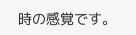時の感覚です。